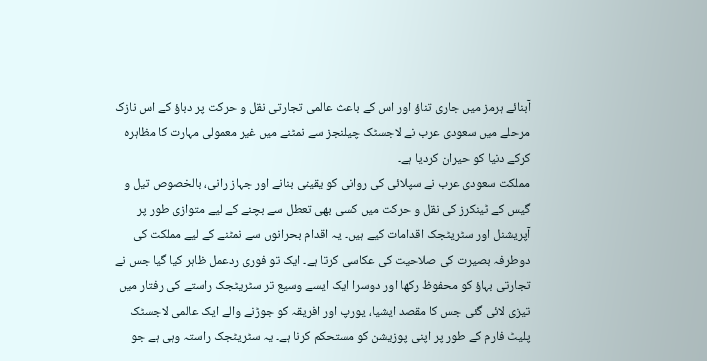آبنائے ہرمز میں جاری تناؤ اور اس کے باعث عالمی تجارتی نقل و حرکت پر دباؤ کے اس نازک مرحلے میں سعودی عرب نے لاجسٹک چیلنجز سے نمٹنے میں غیر معمولی مہارت کا مظاہرہ کرکے دنیا کو حیران کردیا ہے۔
مملکت سعودی عرب نے سپلائی کی روانی کو یقینی بنانے اور جہاز رانی، بالخصوص تیل و گیس کے ٹینکرز کی نقل و حرکت میں کسی بھی تعطل سے بچنے کے لیے متوازی طور پر آپریشنل اور سٹریٹجک اقدامات کیے ہیں۔ یہ اقدام بحرانوں سے نمٹنے کے لیے مملکت کی دوطرفہ بصیرت کی صلاحیت کی عکاسی کرتا ہے۔ ایک تو فوری ردعمل ظاہر کیا گیا جس نے تجارتی بہاؤ کو محفوظ رکھا اور دوسرا ایک ایسے وسیع تر سٹریٹجک راستے کی رفتار میں تیزی لائی گئی جس کا مقصد ایشیا، یورپ اور افریقہ کو جوڑنے والے ایک عالمی لاجسٹک پلیٹ فارم کے طور پر اپنی پوزیشن کو مستحکم کرنا ہے۔ یہ سٹریٹجک راستہ وہی ہے جو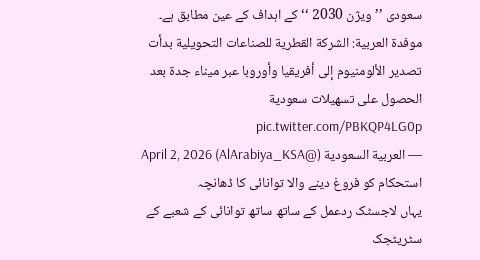سعودی ’’ ویژن 2030 ‘‘ کے اہداف کے عین مطابق ہے۔
موفدة العربية: الشركة القطرية للصناعات التحويلية بدأت تصدير الألومنيوم إلى أفريقيا وأوروبا عبر ميناء جدة بعد الحصول على تسهيلات سعودية pic.twitter.com/PBKQP4LG0p
— العربية السعودية (@AlArabiya_KSA) April 2, 2026
استحکام کو فروغ دینے والا توانائی کا ڈھانچہ
یہاں لاجسٹک ردعمل کے ساتھ ساتھ توانائی کے شعبے کے سٹریٹجک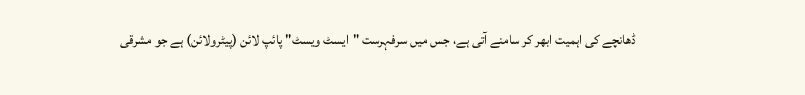ڈھانچے کی اہمیت ابھر کر سامنے آتی ہے، جس میں سرفہرست "ایسٹ ویسٹ" پائپ لائن (پیٹرولائن) ہے جو مشرقی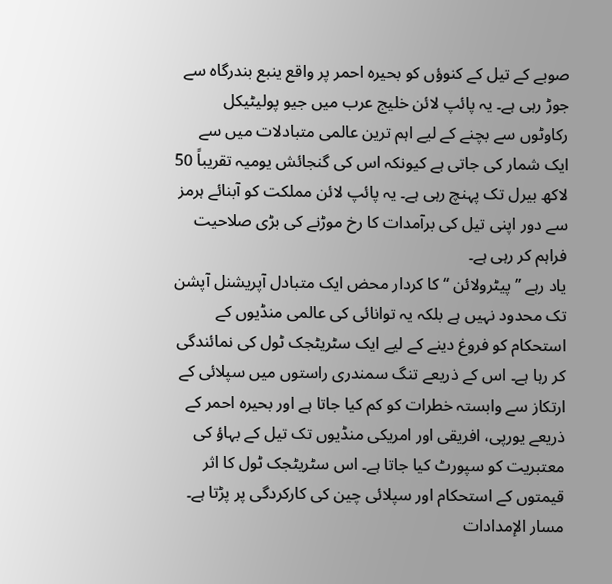صوبے کے تیل کے کنوؤں کو بحیرہ احمر پر واقع ینبع بندرگاہ سے جوڑ رہی ہے۔ یہ پائپ لائن خلیج عرب میں جیو پولیٹیکل رکاوٹوں سے بچنے کے لیے اہم ترین عالمی متبادلات میں سے ایک شمار کی جاتی ہے کیونکہ اس کی گنجائش یومیہ تقریباً 50 لاکھ بیرل تک پہنچ رہی ہے۔ یہ پائپ لائن مملکت کو آبنائے ہرمز سے دور اپنی تیل کی برآمدات کا رخ موڑنے کی بڑی صلاحیت فراہم کر رہی ہے۔
یاد رہے ’’ پیٹرولائن ‘‘ کا کردار محض ایک متبادل آپریشنل آپشن تک محدود نہیں ہے بلکہ یہ توانائی کی عالمی منڈیوں کے استحکام کو فروغ دینے کے لیے ایک سٹریٹجک ٹول کی نمائندگی کر رہا ہے۔ اس کے ذریعے تنگ سمندری راستوں میں سپلائی کے ارتکاز سے وابستہ خطرات کو کم کیا جاتا ہے اور بحیرہ احمر کے ذریعے یورپی، افریقی اور امریکی منڈیوں تک تیل کے بہاؤ کی معتبریت کو سپورٹ کیا جاتا ہے۔ اس سٹریٹجک ٹول کا اثر قیمتوں کے استحکام اور سپلائی چین کی کارکردگی پر پڑتا ہے۔
مسار الإمدادات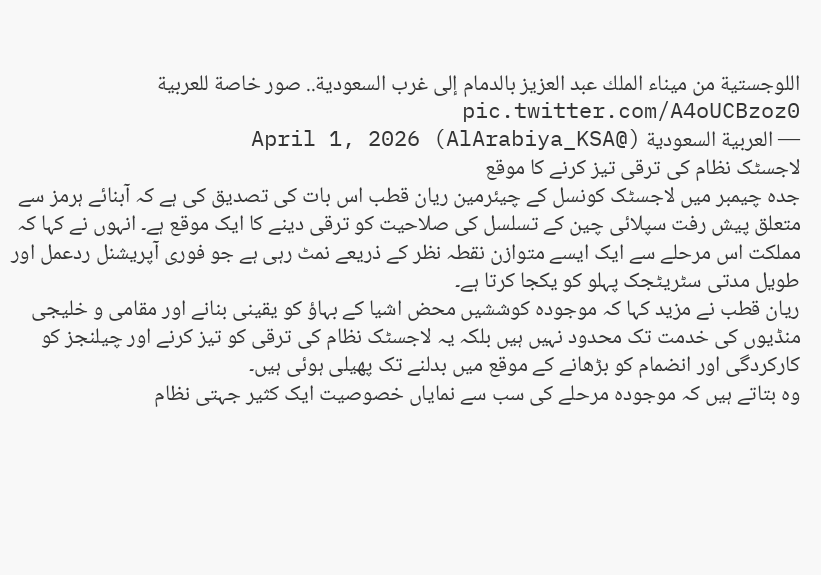اللوجستية من ميناء الملك عبد العزيز بالدمام إلى غرب السعودية.. صور خاصة للعربية pic.twitter.com/A4oUCBzoz0
— العربية السعودية (@AlArabiya_KSA) April 1, 2026
لاجسٹک نظام کی ترقی تیز کرنے کا موقع
جدہ چیمبر میں لاجسٹک کونسل کے چیئرمین ریان قطب اس بات کی تصدیق کی ہے کہ آبنائے ہرمز سے متعلق پیش رفت سپلائی چین کے تسلسل کی صلاحیت کو ترقی دینے کا ایک موقع ہے۔ انہوں نے کہا کہ مملکت اس مرحلے سے ایک ایسے متوازن نقطہ نظر کے ذریعے نمٹ رہی ہے جو فوری آپریشنل ردعمل اور طویل مدتی سٹریٹجک پہلو کو یکجا کرتا ہے۔
ریان قطب نے مزید کہا کہ موجودہ کوششیں محض اشیا کے بہاؤ کو یقینی بنانے اور مقامی و خلیجی منڈیوں کی خدمت تک محدود نہیں ہیں بلکہ یہ لاجسٹک نظام کی ترقی کو تیز کرنے اور چیلنجز کو کارکردگی اور انضمام کو بڑھانے کے موقع میں بدلنے تک پھیلی ہوئی ہیں۔
وہ بتاتے ہیں کہ موجودہ مرحلے کی سب سے نمایاں خصوصیت ایک کثیر جہتی نظام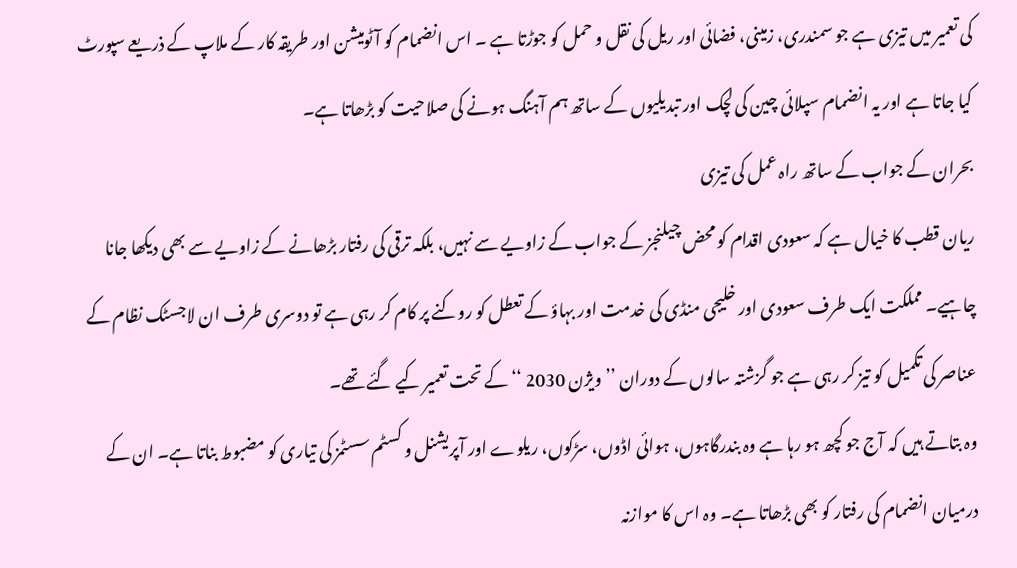کی تعمیر میں تیزی ہے جو سمندری، زمینی، فضائی اور ریل کی نقل و حمل کو جوڑتا ہے ۔ اس انضمام کو آٹومیشن اور طریقہ کار کے ملاپ کے ذریعے سپورٹ کیا جاتا ہے اور یہ انضمام سپلائی چین کی لچک اور تبدیلیوں کے ساتھ ہم آہنگ ہونے کی صلاحیت کو بڑھاتا ہے۔
بحران کے جواب کے ساتھ راہ عمل کی تیزی
ریان قطب کا خیال ہے کہ سعودی اقدام کو محض چیلنجز کے جواب کے زاویے سے نہیں، بلکہ ترقی کی رفتار بڑھانے کے زاویے سے بھی دیکھا جانا چاہیے۔ مملکت ایک طرف سعودی اور خلیجی منڈی کی خدمت اور بہاؤ کے تعطل کو روکنے پر کام کر رہی ہے تو دوسری طرف ان لاجسٹک نظام کے عناصر کی تکمیل کو تیز کر رہی ہے جو گزشتہ سالوں کے دوران ’’ ویژن 2030 ‘‘ کے تحت تعمیر کیے گئے تھے۔
وہ بتاتے ہیں کہ آج جو کچھ ہو رہا ہے وہ بندرگاہوں، ہوائی اڈوں، سڑکوں، ریلوے اور آپریشنل و کسٹم سسٹمز کی تیاری کو مضبوط بناتا ہے۔ ان کے درمیان انضمام کی رفتار کو بھی بڑھاتا ہے۔ وہ اس کا موازنہ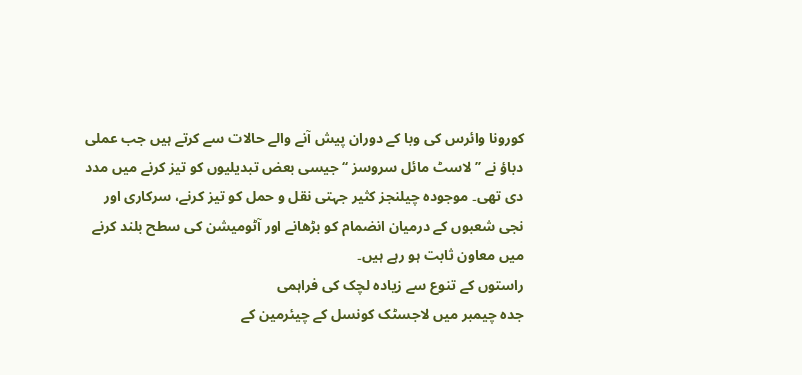کورونا وائرس کی وبا کے دوران پیش آنے والے حالات سے کرتے ہیں جب عملی دباؤ نے ’’ لاسٹ مائل سروسز ‘‘ جیسی بعض تبدیلیوں کو تیز کرنے میں مدد دی تھی۔ موجودہ چیلنجز کثیر جہتی نقل و حمل کو تیز کرنے، سرکاری اور نجی شعبوں کے درمیان انضمام کو بڑھانے اور آٹومیشن کی سطح بلند کرنے میں معاون ثابت ہو رہے ہیں۔
راستوں کے تنوع سے زیادہ لچک کی فراہمی
جدہ چیمبر میں لاجسٹک کونسل کے چیئرمین کے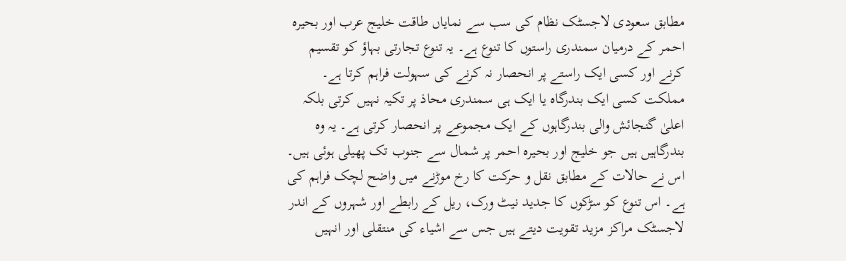مطابق سعودی لاجسٹک نظام کی سب سے نمایاں طاقت خلیج عرب اور بحیرہ احمر کے درمیان سمندری راستوں کا تنوع ہے۔ یہ تنوع تجارتی بہاؤ کو تقسیم کرنے اور کسی ایک راستے پر انحصار نہ کرنے کی سہولت فراہم کرتا ہے۔ مملکت کسی ایک بندرگاہ یا ایک ہی سمندری محاذ پر تکیہ نہیں کرتی بلکہ اعلیٰ گنجائش والی بندرگاہوں کے ایک مجموعے پر انحصار کرتی ہے۔ یہ وہ بندرگاہیں ہیں جو خلیج اور بحیرہ احمر پر شمال سے جنوب تک پھیلی ہوئی ہیں۔ اس نے حالات کے مطابق نقل و حرکت کا رخ موڑنے میں واضح لچک فراہم کی ہے۔ اس تنوع کو سڑکوں کا جدید نیٹ ورک، ریل کے رابطے اور شہروں کے اندر لاجسٹک مراکز مزید تقویت دیتے ہیں جس سے اشیاء کی منتقلی اور انہیں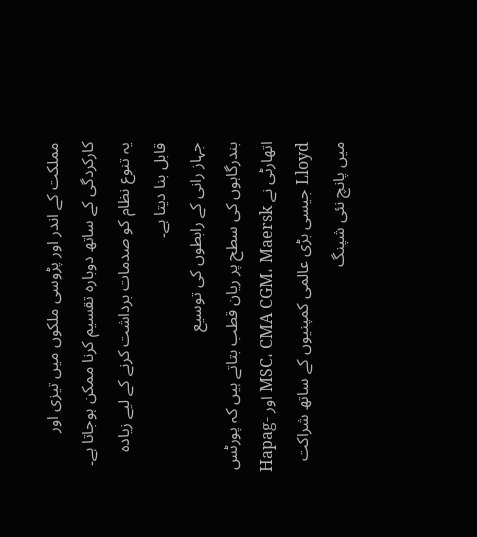مملکت کے اندر اور پڑوسی ملکوں میں تیزی اور کارکردگی کے ساتھ دوبارہ تقسیم کرنا ممکن ہوجاتا ہے۔ یہ تنوع نظام کو صدمات برداشت کرنے کے لیے زیادہ قابل بنا دیتا ہے۔
جہاز رانی کے رابطوں کی توسیع
بندرگاہوں کی سطح پر ریان قطب بتاتے ہیں کہ پورٹس اتھارٹی نے MSC، CMA CGM، Maersk اور Hapag-Lloyd جیسی بڑی عالمی کمپنیوں کے ساتھ شراکت میں پانچ نئی شپنگ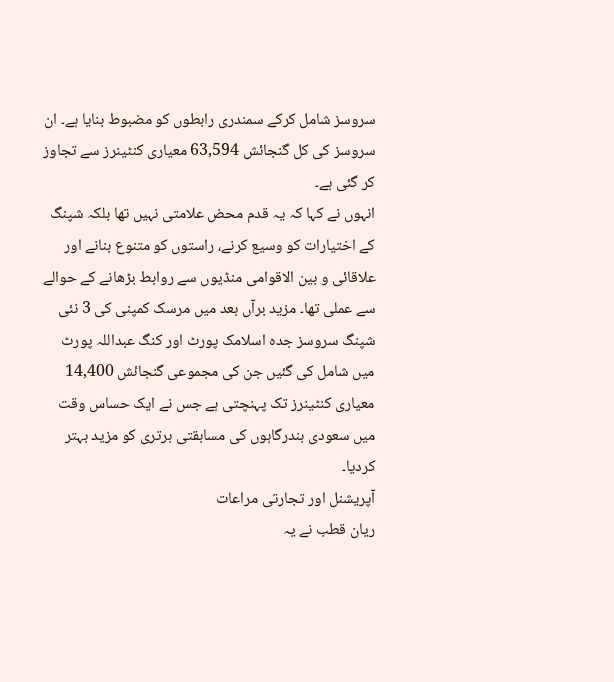سروسز شامل کرکے سمندری رابطوں کو مضبوط بنایا ہے۔ ان سروسز کی کل گنجائش 63,594 معیاری کنٹینرز سے تجاوز کر گئی ہے۔
انہوں نے کہا کہ یہ قدم محض علامتی نہیں تھا بلکہ شپنگ کے اختیارات کو وسیع کرنے، راستوں کو متنوع بنانے اور علاقائی و بین الاقوامی منڈیوں سے روابط بڑھانے کے حوالے سے عملی تھا۔ مزید برآں بعد میں مرسک کمپنی کی 3 نئی شپنگ سروسز جدہ اسلامک پورٹ اور کنگ عبداللہ پورٹ میں شامل کی گئیں جن کی مجموعی گنجائش 14,400 معیاری کنٹینرز تک پہنچتی ہے جس نے ایک حساس وقت میں سعودی بندرگاہوں کی مسابقتی برتری کو مزید بہتر کردیا۔
آپریشنل اور تجارتی مراعات
ریان قطب نے یہ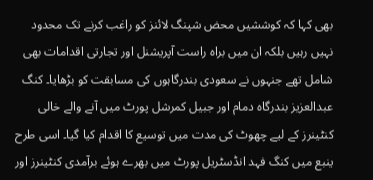بھی کہا کہ کوششیں محض شپنگ لائنز کو راغب کرنے تک محدود نہیں رہیں بلکہ ان میں براہ راست آپریشنل اور تجارتی اقدامات بھی شامل تھے جنہوں نے سعودی بندرگاہوں کی مسابقت کو بڑھایا۔ کنگ عبدالعزیز بندرگاہ دمام اور جبیل کمرشل پورٹ میں آنے والے خالی کنٹینرز کے لیے چھوٹ کی مدت میں توسیع کا اقدام کیا گیا۔ اسی طرح ینبع میں کنگ فہد انڈسٹریل پورٹ میں بھرے ہوئے برآمدی کنٹینرز اور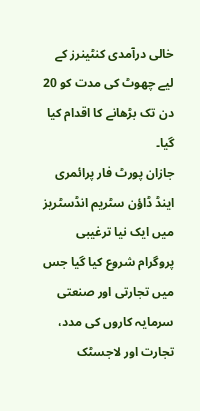خالی درآمدی کنٹینرز کے لیے چھوٹ کی مدت کو 20 دن تک بڑھانے کا اقدام کیا گیا۔
جازان پورٹ فار پرائمری اینڈ ڈاؤن سٹریم انڈسٹریز میں ایک نیا ترغیبی پروگرام شروع کیا گیا جس میں تجارتی اور صنعتی سرمایہ کاروں کی مدد، تجارت اور لاجسٹک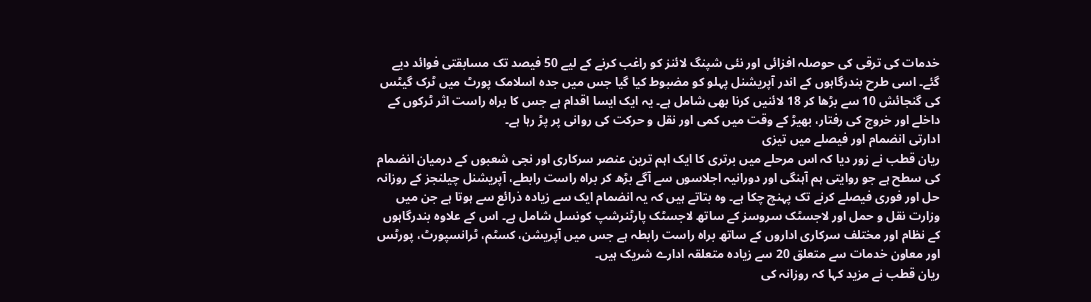خدمات کی ترقی کی حوصلہ افزائی اور نئی شپنگ لائنز کو راغب کرنے کے لیے 50 فیصد تک مسابقتی فوائد دیے گئے۔ اسی طرح بندرگاہوں کے اندر آپریشنل پہلو کو مضبوط کیا گیا جس میں جدہ اسلامک پورٹ میں ٹرک گیٹس کی گنجائش 10 سے بڑھا کر 18 لائنیں کرنا بھی شامل ہے۔ یہ ایک ایسا اقدام ہے جس کا براہ راست اثر ٹرکوں کے داخلے اور خروج کی رفتار، بھیڑ کے وقت میں کمی اور نقل و حرکت کی روانی پر پڑ رہا ہے۔
ادارتی انضمام اور فیصلے میں تیزی
ریان قطب نے زور دیا کہ اس مرحلے میں برتری کا ایک اہم ترین عنصر سرکاری اور نجی شعبوں کے درمیان انضمام کی سطح ہے جو روایتی ہم آہنگی اور دورانیہ اجلاسوں سے آگے بڑھ کر براہ راست رابطے، آپریشنل چیلنجز کے روزانہ حل اور فوری فیصلے کرنے تک پہنچ چکا ہے۔ وہ بتاتے ہیں کہ یہ انضمام ایک سے زیادہ ذرائع سے ہوتا ہے جن میں وزارت نقل و حمل اور لاجسٹک سروسز کے ساتھ لاجسٹک پارٹنرشپ کونسل شامل ہے۔ اس کے علاوہ بندرگاہوں کے نظام اور مختلف سرکاری اداروں کے ساتھ براہ راست رابطہ ہے جس میں آپریشن، کسٹم، ٹرانسپورٹ، پورٹس اور معاون خدمات سے متعلق 20 سے زیادہ متعلقہ ادارے شریک ہیں۔
ریان قطب نے مزید کہا کہ روزانہ کی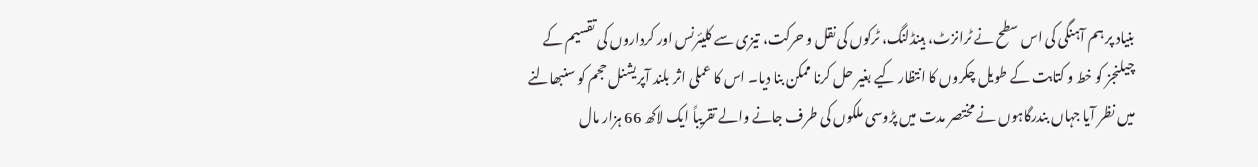بنیاد پر ہم آہنگی کی اس سطح نے ٹرانزٹ، ہینڈلنگ، ٹرکوں کی نقل و حرکت، تیزی سے کلیئرنس اور کرداروں کی تقسیم کے چیلنجز کو خط و کتابت کے طویل چکروں کا انتظار کیے بغیر حل کرنا ممکن بنا دیا۔ اس کا عملی اثر بلند آپریشنل حجم کو سنبھالنے میں نظر آیا جہاں بندرگاہوں نے مختصر مدت میں پڑوسی ملکوں کی طرف جانے والے تقریباً ایک لاکھ 66 ہزار مال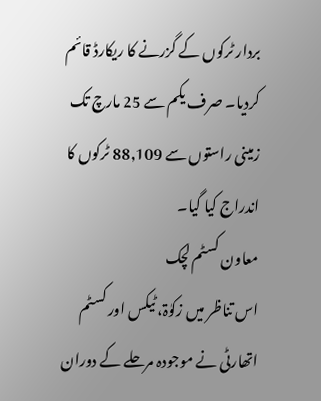بردار ٹرکوں کے گزرنے کا ریکارڈ قائم کردیا۔ صرف یکم سے 25 مارچ تک زمینی راستوں سے 88,109 ٹرکوں کا اندراج کیا گیا۔
معاون کسٹم لچک
اس تناظر میں زکوٰۃ، ٹیکس اور کسٹم اتھارٹی نے موجودہ مرحلے کے دوران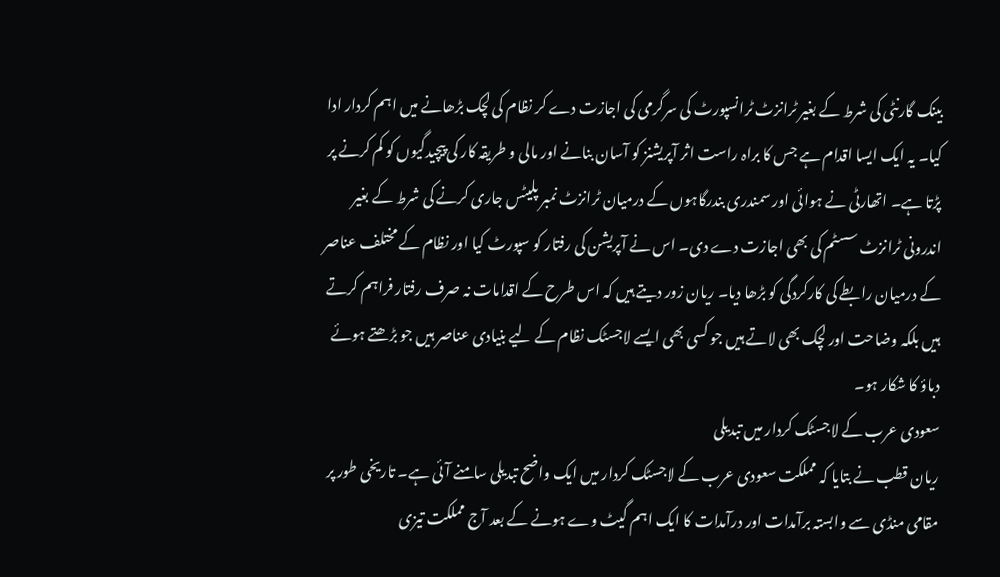بینک گارنٹی کی شرط کے بغیر ٹرانزٹ ٹرانسپورٹ کی سرگرمی کی اجازت دے کر نظام کی لچک بڑھانے میں اہم کردار ادا کیا۔ یہ ایک ایسا اقدام ہے جس کا براہ راست اثر آپریشنز کو آسان بنانے اور مالی و طریقہ کار کی پیچیدگیوں کو کم کرنے پر پڑتا ہے۔ اتھارٹی نے ہوائی اور سمندری بندرگاہوں کے درمیان ٹرانزٹ نمبر پلیٹس جاری کرنے کی شرط کے بغیر اندرونی ٹرانزٹ سسٹم کی بھی اجازت دے دی۔ اس نے آپریشن کی رفتار کو سپورٹ کیا اور نظام کے مختلف عناصر کے درمیان رابطے کی کارکردگی کو بڑھا دیا۔ ریان زور دیتے ہیں کہ اس طرح کے اقدامات نہ صرف رفتار فراہم کرتے ہیں بلکہ وضاحت اور لچک بھی لاتے ہیں جو کسی بھی ایسے لاجسٹک نظام کے لیے بنیادی عناصر ہیں جو بڑھتے ہوئے دباؤ کا شکار ہو۔
سعودی عرب کے لاجسٹک کردار میں تبدیلی
ریان قطب نے بتایا کہ مملکت سعودی عرب کے لاجسٹک کردار میں ایک واضح تبدیلی سامنے آئی ہے۔ تاریخی طور پر مقامی منڈی سے وابستہ برآمدات اور درآمدات کا ایک اہم گیٹ وے ہونے کے بعد آج مملکت تیزی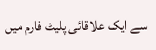سے ایک علاقائی پلیٹ فارم میں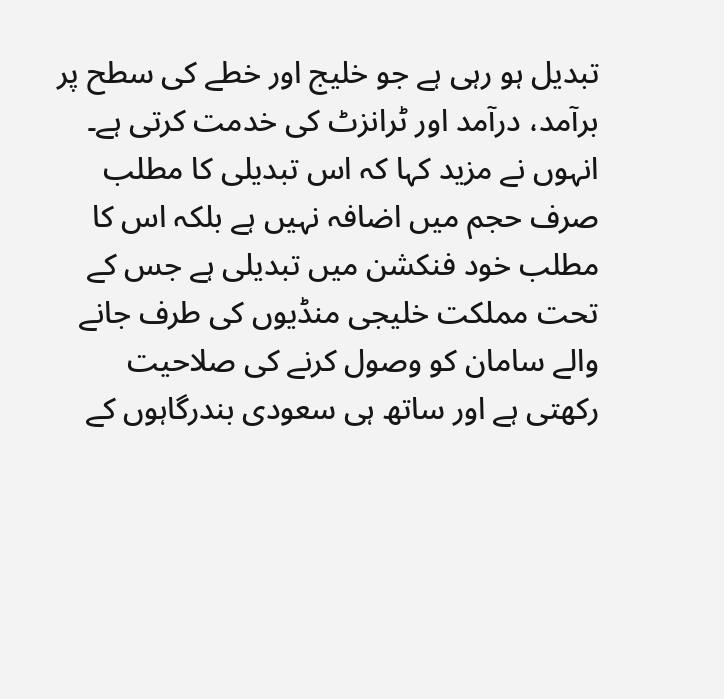تبدیل ہو رہی ہے جو خلیج اور خطے کی سطح پر برآمد، درآمد اور ٹرانزٹ کی خدمت کرتی ہے۔
انہوں نے مزید کہا کہ اس تبدیلی کا مطلب صرف حجم میں اضافہ نہیں ہے بلکہ اس کا مطلب خود فنکشن میں تبدیلی ہے جس کے تحت مملکت خلیجی منڈیوں کی طرف جانے والے سامان کو وصول کرنے کی صلاحیت رکھتی ہے اور ساتھ ہی سعودی بندرگاہوں کے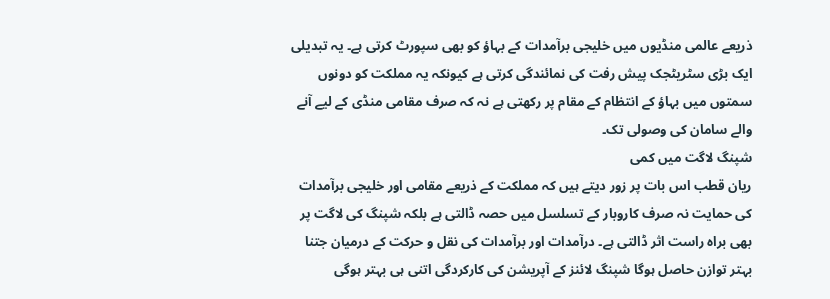ذریعے عالمی منڈیوں میں خلیجی برآمدات کے بہاؤ کو بھی سپورٹ کرتی ہے۔ یہ تبدیلی ایک بڑی سٹریٹجک پیش رفت کی نمائندگی کرتی ہے کیونکہ یہ مملکت کو دونوں سمتوں میں بہاؤ کے انتظام کے مقام پر رکھتی ہے نہ کہ صرف مقامی منڈی کے لیے آنے والے سامان کی وصولی تک۔
شپنگ لاگت میں کمی
ریان قطب اس بات پر زور دیتے ہیں کہ مملکت کے ذریعے مقامی اور خلیجی برآمدات کی حمایت نہ صرف کاروبار کے تسلسل میں حصہ ڈالتی ہے بلکہ شپنگ کی لاگت پر بھی براہ راست اثر ڈالتی ہے۔ درآمدات اور برآمدات کی نقل و حرکت کے درمیان جتنا بہتر توازن حاصل ہوگا شپنگ لائنز کے آپریشن کی کارکردگی اتنی ہی بہتر ہوگی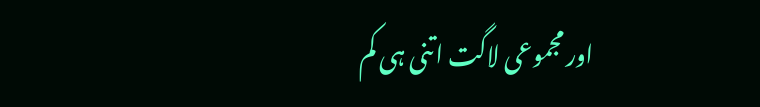اور مجموعی لاگت اتنی ہی کم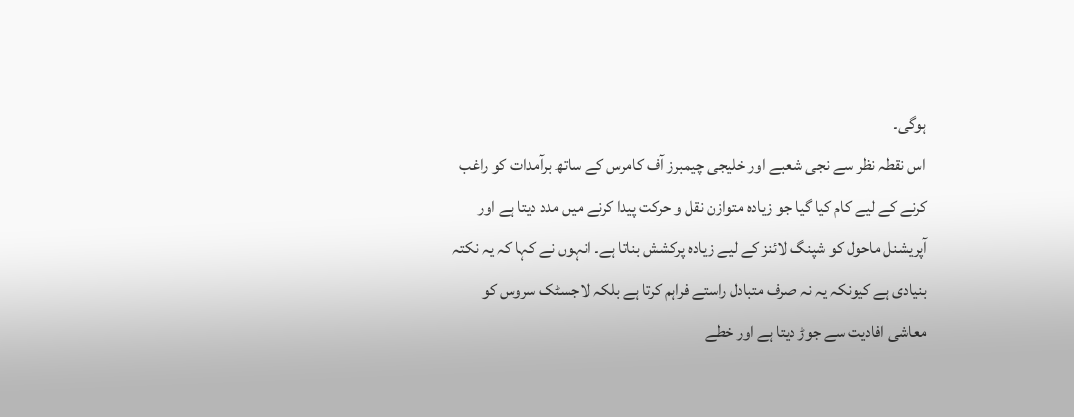ہوگی۔
اس نقطہ نظر سے نجی شعبے اور خلیجی چیمبرز آف کامرس کے ساتھ برآمدات کو راغب کرنے کے لیے کام کیا گیا جو زیادہ متوازن نقل و حرکت پیدا کرنے میں مدد دیتا ہے اور آپریشنل ماحول کو شپنگ لائنز کے لیے زیادہ پرکشش بناتا ہے۔ انہوں نے کہا کہ یہ نکتہ بنیادی ہے کیونکہ یہ نہ صرف متبادل راستے فراہم کرتا ہے بلکہ لاجسٹک سروس کو معاشی افادیت سے جوڑ دیتا ہے اور خطے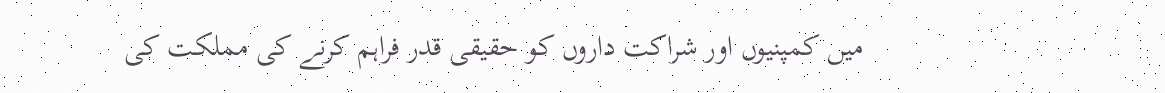میں کمپنیوں اور شراکت داروں کو حقیقی قدر فراہم کرنے کی مملکت کی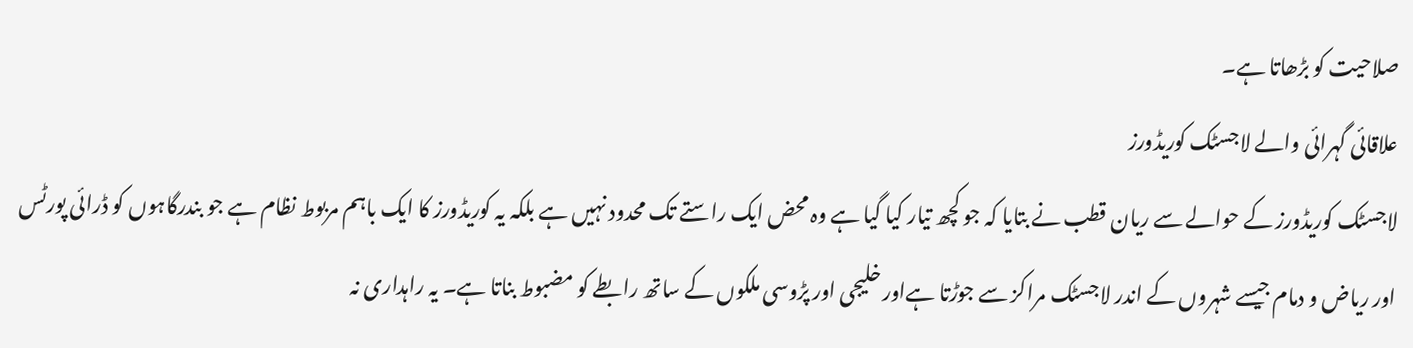صلاحیت کو بڑھاتا ہے۔
علاقائی گہرائی والے لاجسٹک کوریڈورز
لاجسٹک کوریڈورز کے حوالے سے ریان قطب نے بتایا کہ جو کچھ تیار کیا گیا ہے وہ محض ایک راستے تک محدود نہیں ہے بلکہ یہ کوریڈورز کا ایک باہم مربوط نظام ہے جو بندرگاہوں کو ڈرائی پورٹس اور ریاض و دمام جیسے شہروں کے اندر لاجسٹک مراکز سے جوڑتا ہےاور خلیجی اور پڑوسی ملکوں کے ساتھ رابطے کو مضبوط بناتا ہے۔ یہ راہداری نہ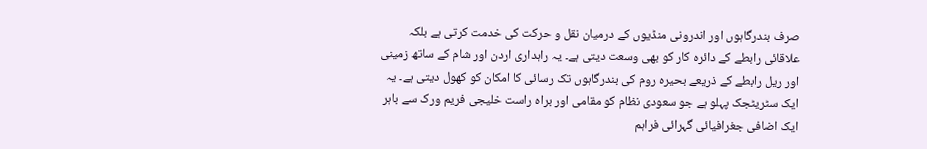صرف بندرگاہوں اور اندرونی منڈیوں کے درمیان نقل و حرکت کی خدمت کرتی ہے بلکہ علاقائی رابطے کے دائرہ کار کو بھی وسعت دیتی ہے۔ یہ راہداری اردن اور شام کے ساتھ زمینی اور ریل رابطے کے ذریعے بحیرہ روم کی بندرگاہوں تک رسائی کا امکان کو کھول دیتی ہے۔ یہ ایک سٹریٹجک پہلو ہے جو سعودی نظام کو مقامی اور براہ راست خلیجی فریم ورک سے باہر ایک اضافی جغرافیائی گہرائی فراہم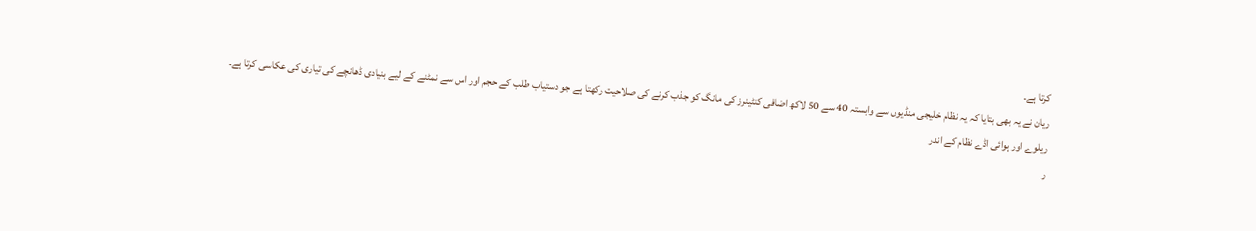کرتا ہے۔
ریان نے یہ بھی بتایا کہ یہ نظام خلیجی منڈیوں سے وابستہ 40 سے 50 لاکھ اضافی کنٹینرز کی مانگ کو جذب کرنے کی صلاحیت رکھتا ہے جو دستیاب طلب کے حجم اور اس سے نمٹنے کے لیے بنیادی ڈھانچے کی تیاری کی عکاسی کرتا ہے۔
ریلوے اور ہوائی اڈے نظام کے اندر
ر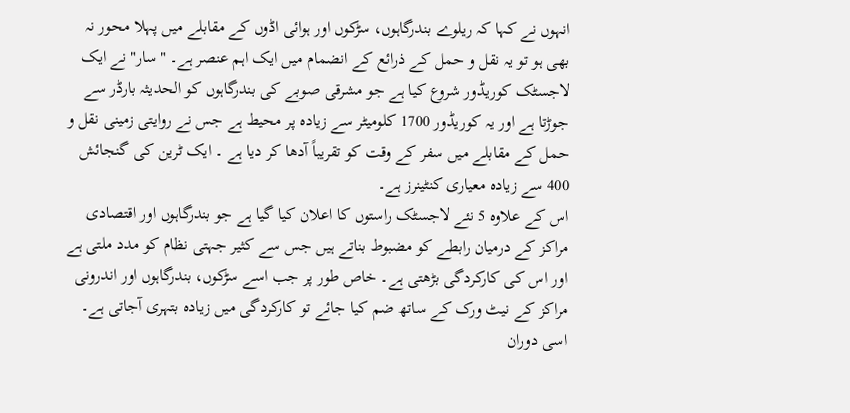انہوں نے کہا کہ ریلوے بندرگاہوں، سڑکوں اور ہوائی اڈوں کے مقابلے میں پہلا محور نہ بھی ہو تو یہ نقل و حمل کے ذرائع کے انضمام میں ایک اہم عنصر ہے۔ "سار" نے ایک لاجسٹک کوریڈور شروع کیا ہے جو مشرقی صوبے کی بندرگاہوں کو الحدیثہ بارڈر سے جوڑتا ہے اور یہ کوریڈور 1700 کلومیٹر سے زیادہ پر محیط ہے جس نے روایتی زمینی نقل و حمل کے مقابلے میں سفر کے وقت کو تقریباً آدھا کر دیا ہے ۔ ایک ٹرین کی گنجائش 400 سے زیادہ معیاری کنٹینرز ہے۔
اس کے علاوہ 5 نئے لاجسٹک راستوں کا اعلان کیا گیا ہے جو بندرگاہوں اور اقتصادی مراکز کے درمیان رابطے کو مضبوط بناتے ہیں جس سے کثیر جہتی نظام کو مدد ملتی ہے اور اس کی کارکردگی بڑھتی ہے۔ خاص طور پر جب اسے سڑکوں، بندرگاہوں اور اندرونی مراکز کے نیٹ ورک کے ساتھ ضم کیا جائے تو کارکردگی میں زیادہ بتہری آجاتی ہے۔
اسی دوران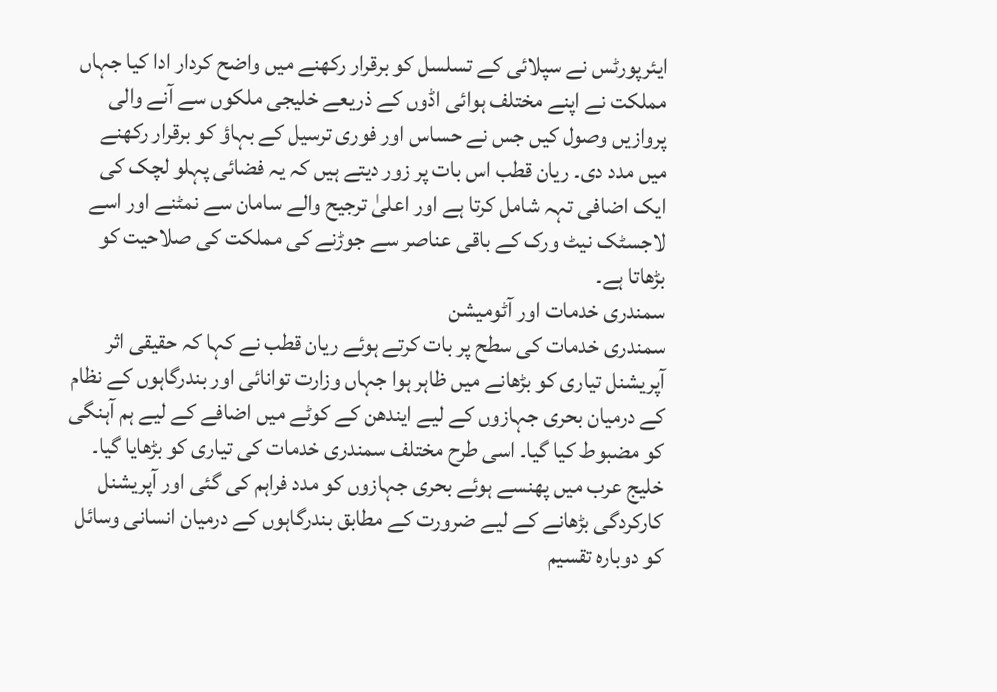ایئرپورٹس نے سپلائی کے تسلسل کو برقرار رکھنے میں واضح کردار ادا کیا جہاں مملکت نے اپنے مختلف ہوائی اڈوں کے ذریعے خلیجی ملکوں سے آنے والی پروازیں وصول کیں جس نے حساس اور فوری ترسیل کے بہاؤ کو برقرار رکھنے میں مدد دی۔ ریان قطب اس بات پر زور دیتے ہیں کہ یہ فضائی پہلو لچک کی ایک اضافی تہہ شامل کرتا ہے اور اعلیٰ ترجیح والے سامان سے نمٹنے اور اسے لاجسٹک نیٹ ورک کے باقی عناصر سے جوڑنے کی مملکت کی صلاحیت کو بڑھاتا ہے۔
سمندری خدمات اور آٹومیشن
سمندری خدمات کی سطح پر بات کرتے ہوئے ریان قطب نے کہا کہ حقیقی اثر آپریشنل تیاری کو بڑھانے میں ظاہر ہوا جہاں وزارت توانائی اور بندرگاہوں کے نظام کے درمیان بحری جہازوں کے لیے ایندھن کے کوٹے میں اضافے کے لیے ہم آہنگی کو مضبوط کیا گیا۔ اسی طرح مختلف سمندری خدمات کی تیاری کو بڑھایا گیا۔ خلیج عرب میں پھنسے ہوئے بحری جہازوں کو مدد فراہم کی گئی اور آپریشنل کارکردگی بڑھانے کے لیے ضرورت کے مطابق بندرگاہوں کے درمیان انسانی وسائل کو دوبارہ تقسیم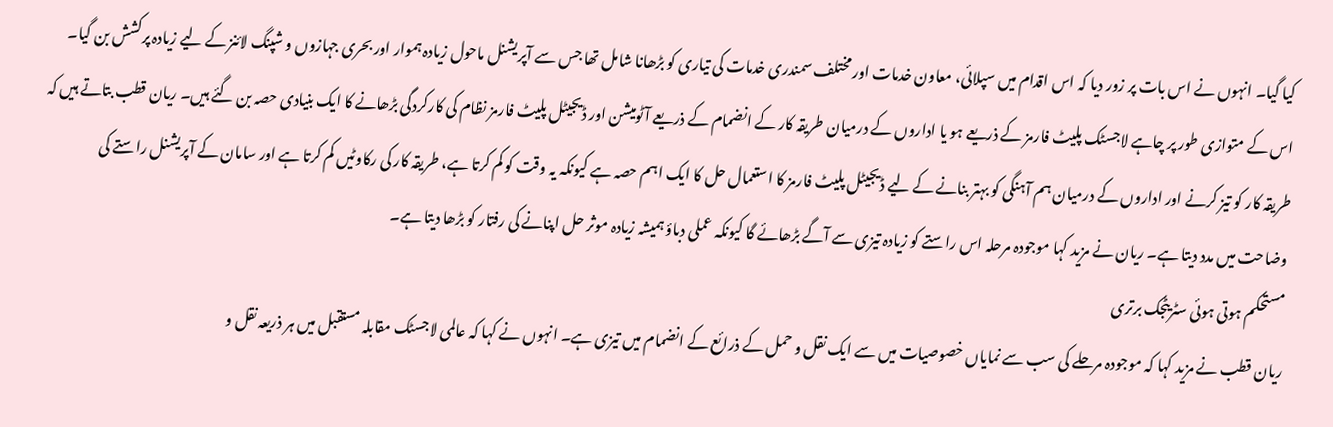کیا گیا۔ انہوں نے اس بات پر زور دیا کہ اس اقدام میں سپلائی، معاون خدمات اور مختلف سمندری خدمات کی تیاری کو بڑھانا شامل تھا جس سے آپریشنل ماحول زیادہ ہموار اور بحری جہازوں و شپنگ لائنز کے لیے زیادہ پرکشش بن گیا۔
اس کے متوازی طور پر چاہے لاجسٹک پلیٹ فارمز کے ذریعے ہو یا اداروں کے درمیان طریقہ کار کے انضمام کے ذریعے آٹومیشن اور ڈیجیٹل پلیٹ فارمز نظام کی کارکردگی بڑھانے کا ایک بنیادی حصہ بن گئے ہیں۔ ریان قطب بتاتے ہیں کہ طریقہ کار کو تیز کرنے اور اداروں کے درمیان ہم آہنگی کو بہتر بنانے کے لیے ڈیجیٹل پلیٹ فارمز کا استعمال حل کا ایک اہم حصہ ہے کیونکہ یہ وقت کو کم کرتا ہے، طریقہ کار کی رکاوٹیں کم کرتا ہے اور سامان کے آپریشنل راستے کی وضاحت میں مدد دیتا ہے۔ ریان نے مزید کہا موجودہ مرحلہ اس راستے کو زیادہ تیزی سے آگے بڑھائے گا کیونکہ عملی دباؤ ہمیشہ زیادہ موثر حل اپنانے کی رفتار کو بڑھا دیتا ہے۔
مستحکم ہوتی ہوئی سٹریٹجک برتری
ریان قطب نے مزید کہا کہ موجودہ مرحلے کی سب سے نمایاں خصوصیات میں سے ایک نقل و حمل کے ذرائع کے انضمام میں تیزی ہے۔ انہوں نے کہا کہ عالمی لاجسٹک مقابلہ مستقبل میں ہر ذریعہ نقل و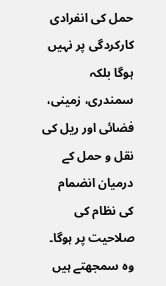حمل کی انفرادی کارکردگی پر نہیں ہوگا بلکہ سمندری، زمینی، فضائی اور ریل کی نقل و حمل کے درمیان انضمام کی نظام کی صلاحیت پر ہوگا۔ وہ سمجھتے ہیں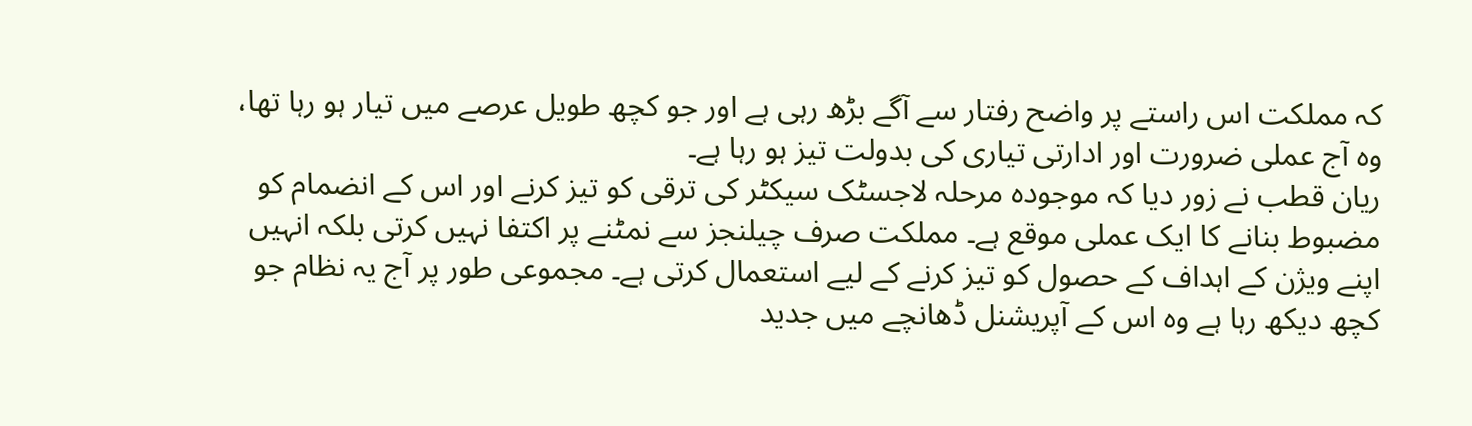کہ مملکت اس راستے پر واضح رفتار سے آگے بڑھ رہی ہے اور جو کچھ طویل عرصے میں تیار ہو رہا تھا، وہ آج عملی ضرورت اور ادارتی تیاری کی بدولت تیز ہو رہا ہے۔
ریان قطب نے زور دیا کہ موجودہ مرحلہ لاجسٹک سیکٹر کی ترقی کو تیز کرنے اور اس کے انضمام کو مضبوط بنانے کا ایک عملی موقع ہے۔ مملکت صرف چیلنجز سے نمٹنے پر اکتفا نہیں کرتی بلکہ انہیں اپنے ویژن کے اہداف کے حصول کو تیز کرنے کے لیے استعمال کرتی ہے۔ مجموعی طور پر آج یہ نظام جو کچھ دیکھ رہا ہے وہ اس کے آپریشنل ڈھانچے میں جدید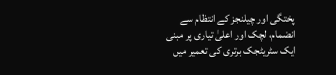پختگی اور چیلنجز کے انتظام سے انضمام، لچک اور اعلیٰ تیاری پر مبنی ایک سٹریٹجک برتری کی تعمیر میں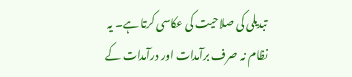تبدیلی کی صلاحیت کی عکاسی کرتا ہے۔ یہ نظام نہ صرف برآمدات اور درآمدات کے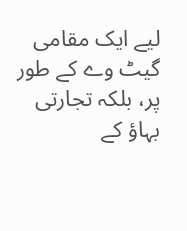لیے ایک مقامی گیٹ وے کے طور پر، بلکہ تجارتی بہاؤ کے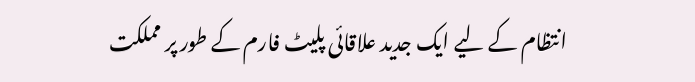انتظام کے لیے ایک جدید علاقائی پلیٹ فارم کے طور پر مملکت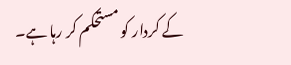کے کردار کو مستحکم کر رہا ہے۔